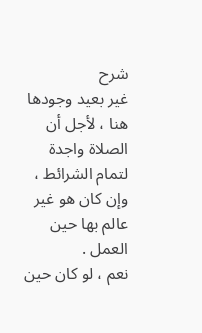شرح
غير بعيد وجودها هنا ، لأجل أن الصلاة واجدة لتمام الشرائط ، وإن كان هو غير عالم بها حين العمل .
نعم ، لو كان حين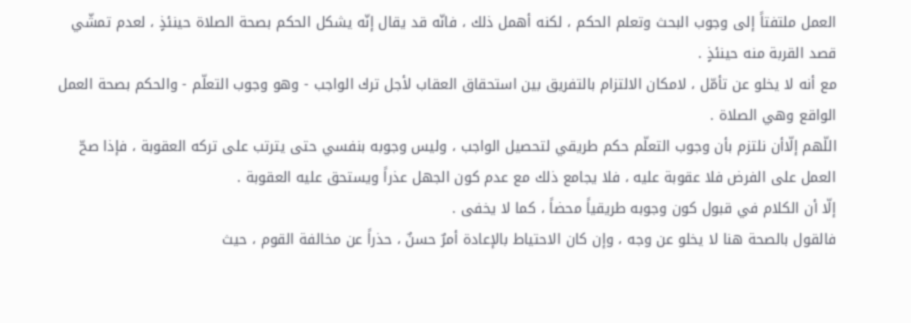العمل ملتفتاً إلى وجوب البحث وتعلم الحكم ، لكنه أهمل ذلك ، فانّه قد يقال إنّه يشكل الحكم بصحة الصلاة حينئذٍ ، لعدم تمشّي قصد القربة منه حينئذٍ .
مع أنه لا يخلو عن تأمّل ، لامكان الالتزام بالتفريق بين استحقاق العقاب لأجل ترك الواجب - وهو وجوب التعلّم - والحكم بصحة العمل الواقع وهي الصلاة .
اللّهم إلّاأن نلتزم بأن وجوب التعلّم حكم طريقي لتحصيل الواجب ، وليس وجوبه بنفسي حتى يترتب على تركه العقوبة ، فإذا صحّ العمل على الفرض فلا عقوبة عليه ، فلا يجامع ذلك مع عدم كون الجهل عذراً ويستحق عليه العقوبة .
إلّا أن الكلام في قبول كون وجوبه طريقياً محضاً ، كما لا يخفى .
فالقول بالصحة هنا لا يخلو عن وجه ، وإن كان الاحتياط بالإعادة أمرٌ حسنٌ ، حذراً عن مخالفة القوم ، حيث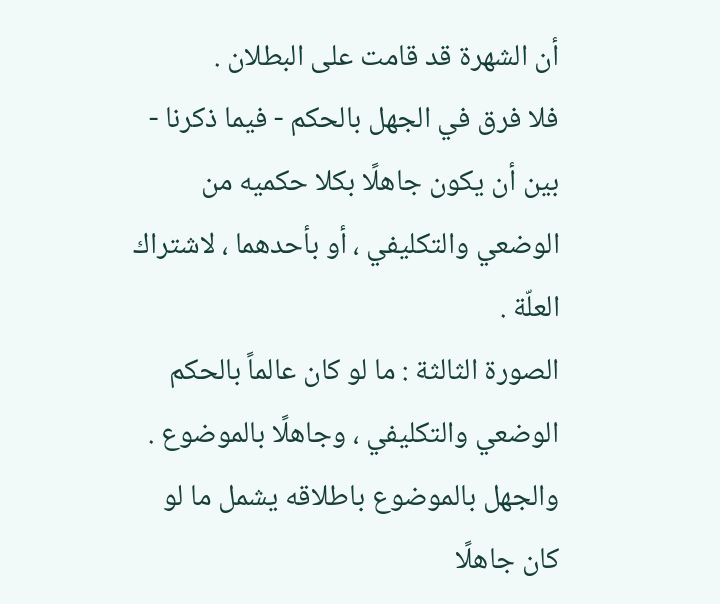أن الشهرة قد قامت على البطلان .
فلا فرق في الجهل بالحكم - فيما ذكرنا - بين أن يكون جاهلًا بكلا حكميه من الوضعي والتكليفي ، أو بأحدهما ، لاشتراك العلّة .
الصورة الثالثة : ما لو كان عالماً بالحكم الوضعي والتكليفي ، وجاهلًا بالموضوع .
والجهل بالموضوع باطلاقه يشمل ما لو كان جاهلًا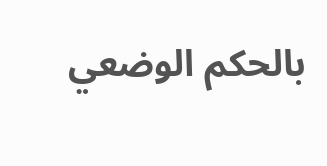بالحكم الوضعي